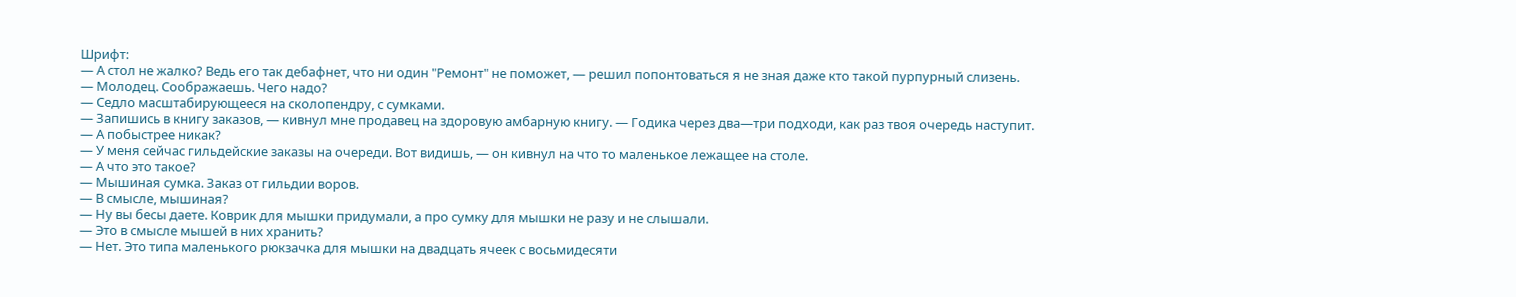Шрифт:
— А стол не жалко? Ведь его так дебафнет, что ни один "Ремонт" не поможет, — решил попонтоваться я не зная даже кто такой пурпурный слизень.
— Молодец. Соображаешь. Чего надо?
— Седло масштабирующееся на сколопендру, с сумками.
— Запишись в книгу заказов, — кивнул мне продавец на здоровую амбарную книгу. — Годика через два—три подходи, как раз твоя очередь наступит.
— А побыстрее никак?
— У меня сейчас гильдейские заказы на очереди. Вот видишь, — он кивнул на что то маленькое лежащее на столе.
— А что это такое?
— Мышиная сумка. Заказ от гильдии воров.
— В смысле, мышиная?
— Ну вы бесы даете. Коврик для мышки придумали, а про сумку для мышки не разу и не слышали.
— Это в смысле мышей в них хранить?
— Нет. Это типа маленького рюкзачка для мышки на двадцать ячеек с восьмидесяти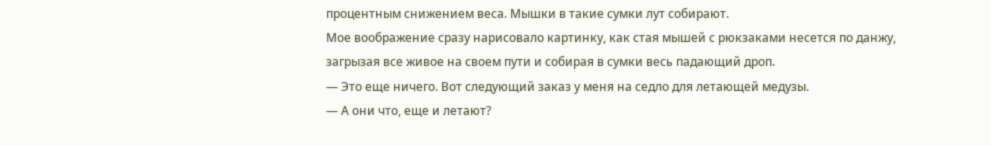процентным снижением веса. Мышки в такие сумки лут собирают.
Мое воображение сразу нарисовало картинку, как стая мышей с рюкзаками несется по данжу, загрызая все живое на своем пути и собирая в сумки весь падающий дроп.
— Это еще ничего. Вот следующий заказ у меня на седло для летающей медузы.
— А они что, еще и летают?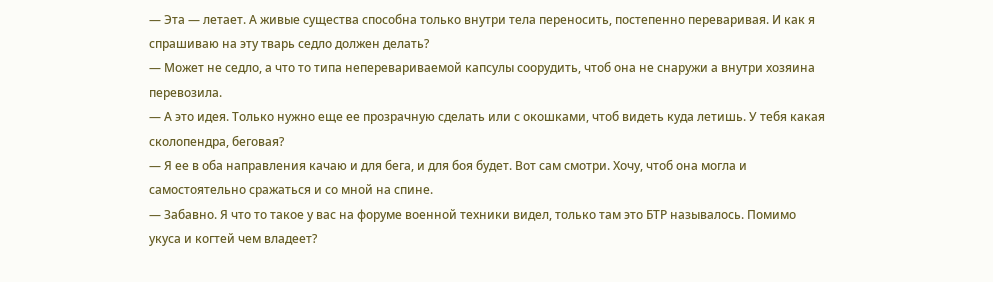— Эта — летает. А живые существа способна только внутри тела переносить, постепенно переваривая. И как я спрашиваю на эту тварь седло должен делать?
— Может не седло, а что то типа неперевариваемой капсулы соорудить, чтоб она не снаружи а внутри хозяина перевозила.
— А это идея. Только нужно еще ее прозрачную сделать или с окошками, чтоб видеть куда летишь. У тебя какая сколопендра, беговая?
— Я ее в оба направления качаю и для бега, и для боя будет. Вот сам смотри. Хочу, чтоб она могла и самостоятельно сражаться и со мной на спине.
— Забавно. Я что то такое у вас на форуме военной техники видел, только там это БТР называлось. Помимо укуса и когтей чем владеет?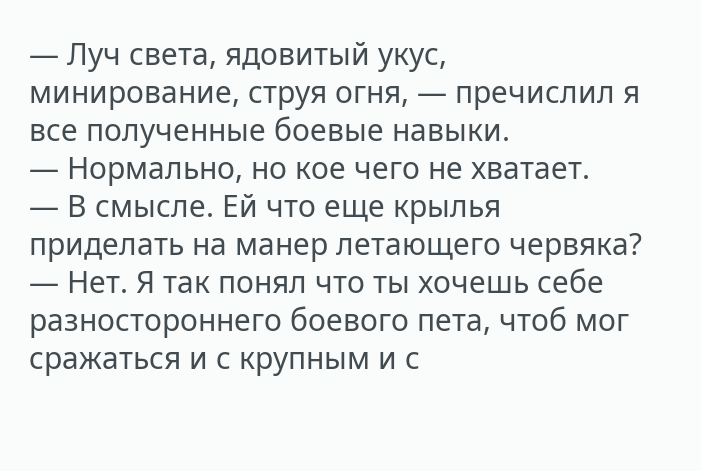— Луч света, ядовитый укус, минирование, струя огня, — пречислил я все полученные боевые навыки.
— Нормально, но кое чего не хватает.
— В смысле. Ей что еще крылья приделать на манер летающего червяка?
— Нет. Я так понял что ты хочешь себе разностороннего боевого пета, чтоб мог сражаться и с крупным и с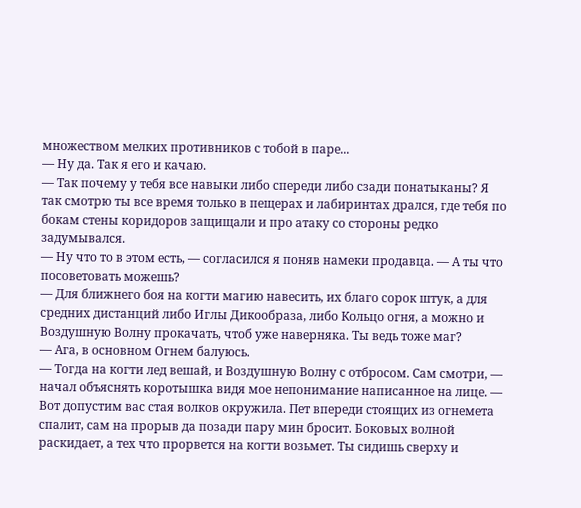множеством мелких противников с тобой в паре...
— Ну да. Так я его и качаю.
— Так почему у тебя все навыки либо спереди либо сзади понатыканы? Я так смотрю ты все время только в пещерах и лабиринтах дрался, где тебя по бокам стены коридоров защищали и про атаку со стороны редко задумывался.
— Ну что то в этом есть, — согласился я поняв намеки продавца. — А ты что посоветовать можешь?
— Для ближнего боя на когти магию навесить, их благо сорок штук, а для средних дистанций либо Иглы Дикообраза, либо Кольцо огня, а можно и Воздушную Волну прокачать, чтоб уже наверняка. Ты ведь тоже маг?
— Ага, в основном Огнем балуюсь.
— Тогда на когти лед вешай, и Воздушную Волну с отбросом. Сам смотри, — начал объяснять коротышка видя мое непонимание написанное на лице. — Вот допустим вас стая волков окружила. Пет впереди стоящих из огнемета спалит, сам на прорыв да позади пару мин бросит. Боковых волной раскидает, а тех что прорвется на когти возьмет. Ты сидишь сверху и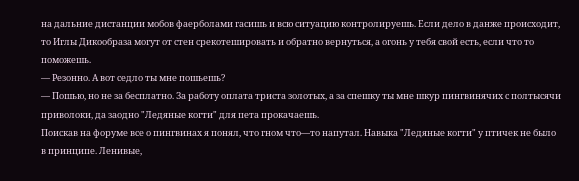на дальние дистанции мобов фаерболами гасишь и всю ситуацию контролируешь. Если дело в данже происходит, то Иглы Дикообраза могут от стен срекотешировать и обратно вернуться, а огонь у тебя свой есть, если что то поможешь.
— Резонно. А вот седло ты мне пошьешь?
— Пошью, но не за бесплатно. За работу оплата триста золотых, а за спешку ты мне шкур пингвинячих с полтысячи приволоки, да заодно "Ледяные когти" для пета прокачаешь.
Поискав на форуме все о пингвинах я понял, что гном что—то напутал. Навыка "Ледяные когти" у птичек не было в принципе. Ленивые,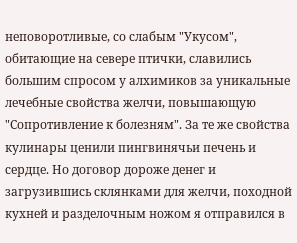неповоротливые, со слабым "Укусом", обитающие на севере птички, славились большим спросом у алхимиков за уникальные лечебные свойства желчи, повышающую "Сопротивление к болезням". За те же свойства кулинары ценили пингвинячьи печень и сердце. Но договор дороже денег и загрузившись склянками для желчи, походной кухней и разделочным ножом я отправился в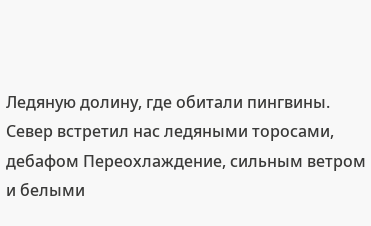Ледяную долину, где обитали пингвины.
Север встретил нас ледяными торосами, дебафом Переохлаждение, сильным ветром и белыми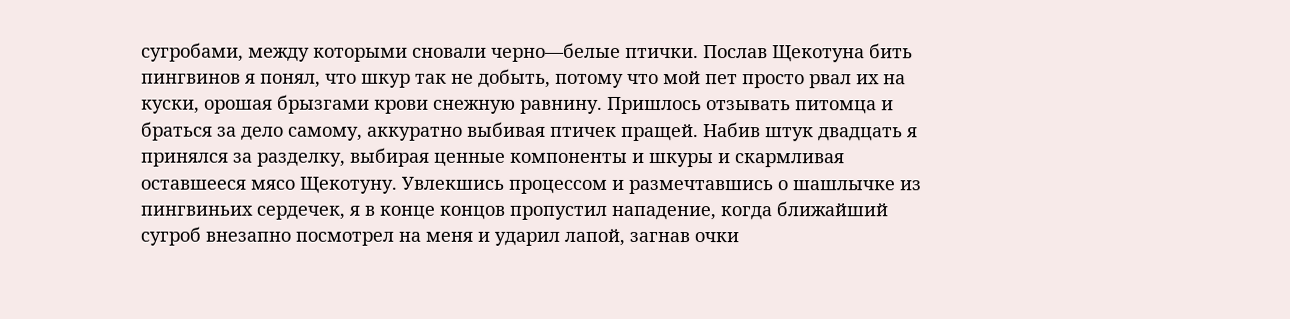сугробами, между которыми сновали черно—белые птички. Послав Щекотуна бить пингвинов я понял, что шкур так не добыть, потому что мой пет просто рвал их на куски, орошая брызгами крови снежную равнину. Пришлось отзывать питомца и браться за дело самому, аккуратно выбивая птичек пращей. Набив штук двадцать я принялся за разделку, выбирая ценные компоненты и шкуры и скармливая оставшееся мясо Щекотуну. Увлекшись процессом и размечтавшись о шашлычке из пингвиньих сердечек, я в конце концов пропустил нападение, когда ближайший сугроб внезапно посмотрел на меня и ударил лапой, загнав очки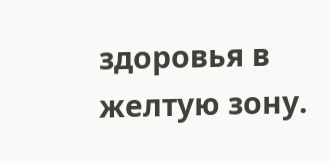здоровья в желтую зону.